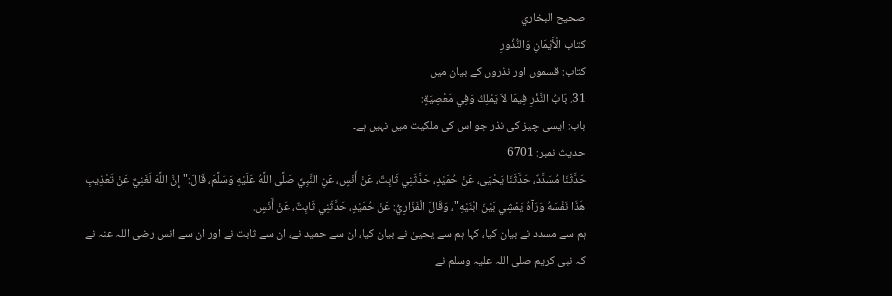صحيح البخاري
كتاب الْأَيْمَانِ وَالنُّذُورِ
کتاب: قسموں اور نذروں کے بیان میں
31. بَابُ النَّذْرِ فِيمَا لاَ يَمْلِكُ وَفِي مَعْصِيَةٍ:
باب: ایسی چیز کی نذر جو اس کی ملکیت میں نہیں ہے۔
حدیث نمبر: 6701
حَدَّثَنَا مُسَدَّدٌ، حَدَّثَنَا يَحْيَى، عَنْ حُمَيْدٍ، حَدَّثَنِي ثَابِتٌ، عَنْ أَنَسٍ، عَنِ النَّبِيِّ صَلَّى اللَّهُ عَلَيْهِ وَسَلَّمَ، قَالَ:" إِنَّ اللَّهَ لَغَنِيٌّ عَنْ تَعْذِيبِ هَذَا نَفْسَهُ وَرَآهُ يَمْشِي بَيْنَ ابْنَيْهِ"، وَقَالَ الْفَزَارِيُّ: عَنْ حُمَيْدٍ، حَدَّثَنِي ثَابِتٌ، عَنْ أَنَسٍ.
ہم سے مسدد نے بیان کیا، کہا ہم سے یحییٰ نے بیان کیا، ان سے حمید نے، ان سے ثابت نے اور ان سے انس رضی اللہ عنہ نے کہ نبی کریم صلی اللہ علیہ وسلم نے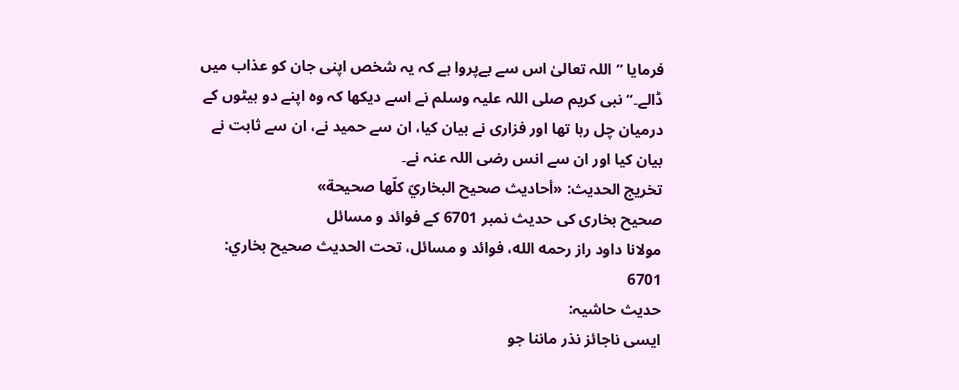فرمایا ”اللہ تعالیٰ اس سے بےپروا ہے کہ یہ شخص اپنی جان کو عذاب میں ڈالے۔“ نبی کریم صلی اللہ علیہ وسلم نے اسے دیکھا کہ وہ اپنے دو بیٹوں کے درمیان چل رہا تھا اور فزاری نے بیان کیا، ان سے حمید نے، ان سے ثابت نے بیان کیا اور ان سے انس رضی اللہ عنہ نے۔
تخریج الحدیث: «أحاديث صحيح البخاريّ كلّها صحيحة»
صحیح بخاری کی حدیث نمبر 6701 کے فوائد و مسائل
مولانا داود راز رحمه الله، فوائد و مسائل، تحت الحديث صحيح بخاري: 6701
حدیث حاشیہ:
ایسی ناجائز نذر ماننا جو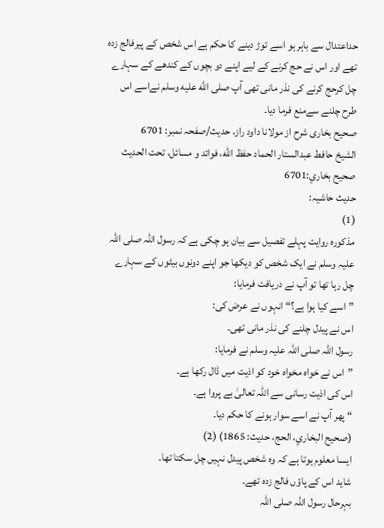حداعتدال سے باہر ہو اسے توڑ دینے کا حکم ہے اس شخص کے پیرفالج زدہ تھے اور اس نے حج کرنے کے لیے اپنے دو بچوں کے کندھے کے سہارے چل کرحج کرنے کی نذر مانی تھی آپ صلى الله عليه وسلم نےاسے اس طرح چلنے سےمنع فرما دیا۔
صحیح بخاری شرح از مولانا داود راز، حدیث/صفحہ نمبر: 6701
الشيخ حافط عبدالستار الحماد حفظ الله، فوائد و مسائل، تحت الحديث صحيح بخاري:6701
حدیث حاشیہ:
(1)
مذکورہ روایت پہلے تفصیل سے بیان ہو چکی ہے کہ رسول اللہ صلی اللہ علیہ وسلم نے ایک شخص کو دیکھا جو اپنے دونوں بیٹوں کے سہارے چل رہا تھا تو آپ نے دریافت فرمایا:
”اسے کیا ہوا ہے؟“ انہوں نے عرض کی:
اس نے پیدل چلنے کی نذر مانی تھی۔
رسول اللہ صلی اللہ علیہ وسلم نے فرمایا:
”اس نے خواہ مخواہ خود کو اذیت میں ڈال رکھا ہے۔
اس کی اذیت رسانی سے اللہ تعالیٰ بے پروا ہے۔
“ پھر آپ نے اسے سوار ہونے کا حکم دیا۔
(صحیح البخاري، الحج، حدیث: 1865) (2)
ایسا معلوم ہوتا ہے کہ وہ شخص پیدل نہیں چل سکتا تھا۔
شاید اس کے پاؤں فالج زدہ تھے۔
بہرحال رسول اللہ صلی اللہ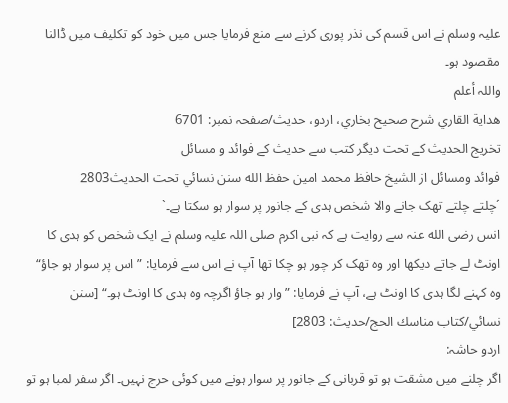علیہ وسلم نے اس قسم کی نذر پوری کرنے سے منع فرمایا جس میں خود کو تکلیف میں ڈالنا مقصود ہو۔
واللہ أعلم
هداية القاري شرح صحيح بخاري، اردو، حدیث/صفحہ نمبر: 6701
تخریج الحدیث کے تحت دیگر کتب سے حدیث کے فوائد و مسائل
فوائد ومسائل از الشيخ حافظ محمد امين حفظ الله سنن نسائي تحت الحديث2803
´چلتے چلتے تھک جانے والا شخص ہدی کے جانور پر سوار ہو سکتا ہے۔`
انس رضی الله عنہ سے روایت ہے کہ نبی اکرم صلی اللہ علیہ وسلم نے ایک شخص کو ہدی کا اونٹ لے جاتے دیکھا اور وہ تھک کر چور ہو چکا تھا آپ نے اس سے فرمایا: ”اس پر سوار ہو جاؤ“ وہ کہنے لگا ہدی کا اونٹ ہے، آپ نے فرمایا: ”وار ہو جاؤ اگرچہ وہ ہدی کا اونٹ ہو۔“ [سنن نسائي/كتاب مناسك الحج/حدیث: 2803]
اردو حاشہ:
اگر چلنے میں مشقت ہو تو قربانی کے جانور پر سوار ہونے میں کوئی حرج نہیں۔ اگر سفر لمبا ہو تو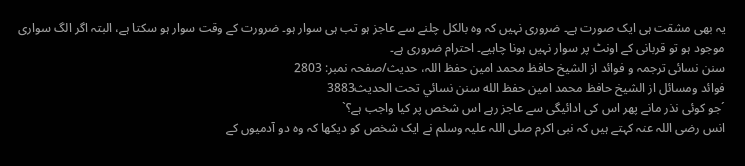یہ بھی مشقت ہی ایک صورت ہے۔ ضروری نہیں کہ وہ بالکل چلنے سے عاجز ہو تب ہی سوار ہو۔ ضرورت کے وقت سوار ہو سکتا ہے، البتہ اگر الگ سواری موجود ہو تو قربانی کے اونٹ پر سوار نہیں ہونا چاہیے۔ احترام ضروری ہے۔
سنن نسائی ترجمہ و فوائد از الشیخ حافظ محمد امین حفظ اللہ، حدیث/صفحہ نمبر: 2803
فوائد ومسائل از الشيخ حافظ محمد امين حفظ الله سنن نسائي تحت الحديث3883
´جو کوئی نذر مانے پھر اس کی ادائیگی سے عاجز رہے اس شخص پر کیا واجب ہے؟`
انس رضی اللہ عنہ کہتے ہیں کہ نبی اکرم صلی اللہ علیہ وسلم نے ایک شخص کو دیکھا کہ وہ دو آدمیوں کے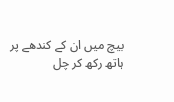بیچ میں ان کے کندھے پر ہاتھ رکھ کر چل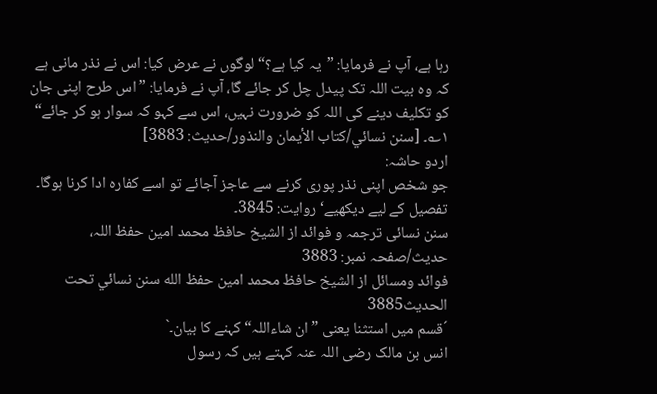رہا ہے، آپ نے فرمایا: ”یہ کیا ہے؟“ لوگوں نے عرض کیا: اس نے نذر مانی ہے کہ وہ بیت اللہ تک پیدل چل کر جائے گا، آپ نے فرمایا: ”اس طرح اپنی جان کو تکلیف دینے کی اللہ کو ضرورت نہیں، اس سے کہو کہ سوار ہو کر جائے“ ۱؎۔ [سنن نسائي/كتاب الأيمان والنذور/حدیث: 3883]
اردو حاشہ:
جو شخص اپنی نذر پوری کرنے سے عاجز آجائے تو اسے کفارہ ادا کرنا ہوگا۔ تفصیل کے لیے دیکھیے‘ روایت: 3845۔
سنن نسائی ترجمہ و فوائد از الشیخ حافظ محمد امین حفظ اللہ، حدیث/صفحہ نمبر: 3883
فوائد ومسائل از الشيخ حافظ محمد امين حفظ الله سنن نسائي تحت الحديث3885
´قسم میں استثنا یعنی ”ان شاءاللہ“ کہنے کا بیان۔`
انس بن مالک رضی اللہ عنہ کہتے ہیں کہ رسول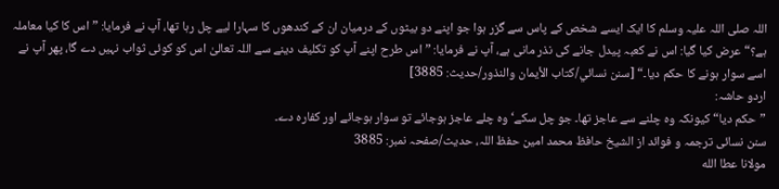اللہ صلی اللہ علیہ وسلم کا ایک ایسے شخص کے پاس سے گزر ہوا جو اپنے دو بیٹوں کے درمیان ان کے کندھوں کا سہارا لیے چل رہا تھا، آپ نے فرمایا: ”اس کا کیا معاملہ ہے؟“ عرض کیا گیا: اس نے کعبہ پیدل جانے کی نذر مانی ہے، آپ نے فرمایا: ”اس طرح اپنے آپ کو تکلیف دینے سے اللہ تعالیٰ اس کو کوئی ثواب نہیں دے گا، پھر آپ نے اسے سوار ہونے کا حکم دیا۔“ [سنن نسائي/كتاب الأيمان والنذور/حدیث: 3885]
اردو حاشہ:
”حکم دیا“ کیونکہ وہ چلنے سے عاجز تھا۔ جو چل سکے‘ وہ چلے عاجز ہوجائے تو سوار ہوجائے اور کفارہ دے۔
سنن نسائی ترجمہ و فوائد از الشیخ حافظ محمد امین حفظ اللہ، حدیث/صفحہ نمبر: 3885
مولانا عطا الله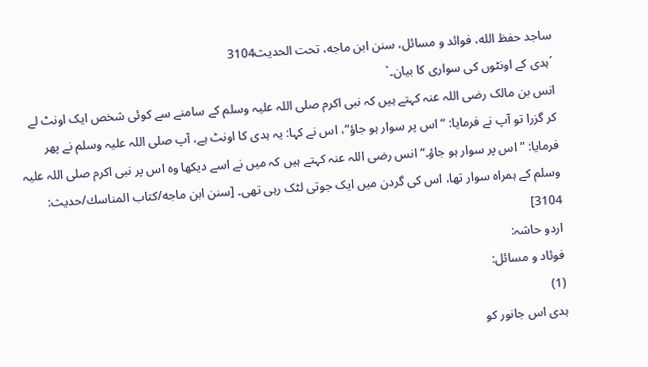ساجد حفظ الله، فوائد و مسائل، سنن ابن ماجه، تحت الحديث3104
´ہدی کے اونٹوں کی سواری کا بیان۔`
انس بن مالک رضی اللہ عنہ کہتے ہیں کہ نبی اکرم صلی اللہ علیہ وسلم کے سامنے سے کوئی شخص ایک اونٹ لے کر گزرا تو آپ نے فرمایا: ”اس پر سوار ہو جاؤ“، اس نے کہا: یہ ہدی کا اونٹ ہے، آپ صلی اللہ علیہ وسلم نے پھر فرمایا: ”اس پر سوار ہو جاؤ۔“ انس رضی اللہ عنہ کہتے ہیں کہ میں نے اسے دیکھا وہ اس پر نبی اکرم صلی اللہ علیہ وسلم کے ہمراہ سوار تھا، اس کی گردن میں ایک جوتی لٹک رہی تھی۔ [سنن ابن ماجه/كتاب المناسك/حدیث: 3104]
اردو حاشہ:
فوئاد و مسائل:
(1)
ہدی اس جانور کو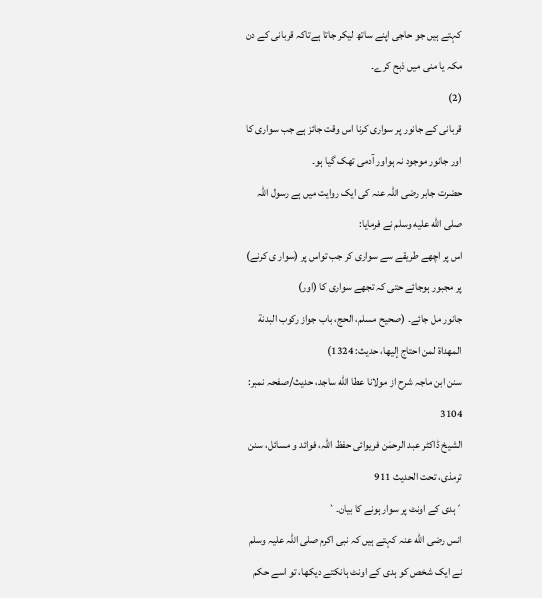کہتے ہیں جو حاجی اپنے ساتھ لیکر جاتا ہےتاکہ قربانی کے دن مکہ یا منی میں ذبح کرے۔
(2)
قربانی کے جانور پر سواری کرنا اس وقت جائز ہے جب سواری کا اور جانور موجود نہ ہواور آدمی تھک گیا ہو۔
حضرت جابر رضی اللہ عنہ کی ایک روایت میں ہے رسول اللہ صلى الله عليه وسلم نے فرمایا:
اس پر اچھے طریقے سے سواری کر جب تواس پر (سوار ی کرنے)
پر مجبور ہوجائے حتی کہ تجھے سواری کا (اور)
جانور مل جائے۔ (صحيح مسلم، الحج، باب جواز ركوب البدنة المهداة لمن احتاج إليها، حديث: 1324)
سنن ابن ماجہ شرح از مولانا عطا الله ساجد، حدیث/صفحہ نمبر: 3104
الشیخ ڈاکٹر عبد الرحمٰن فریوائی حفظ اللہ، فوائد و مسائل، سنن ترمذی، تحت الحديث 911
´ہدی کے اونٹ پر سوار ہونے کا بیان۔`
انس رضی الله عنہ کہتے ہیں کہ نبی اکرم صلی اللہ علیہ وسلم نے ایک شخص کو ہدی کے اونٹ ہانکتے دیکھا، تو اسے حکم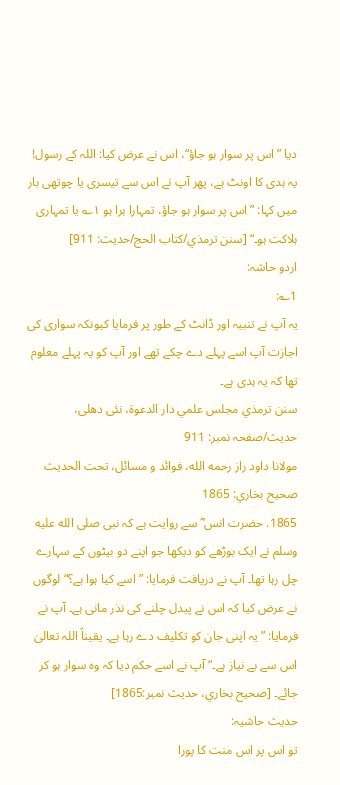دیا ”اس پر سوار ہو جاؤ“، اس نے عرض کیا: اللہ کے رسول! یہ ہدی کا اونٹ ہے، پھر آپ نے اس سے تیسری یا چوتھی بار میں کہا: ”اس پر سوار ہو جاؤ، تمہارا برا ہو ۱؎ یا تمہاری ہلاکت ہو۔“ [سنن ترمذي/كتاب الحج/حدیث: 911]
اردو حاشہ:
1؎:
یہ آپ نے تنبیہ اور ڈانٹ کے طور پر فرمایا کیونکہ سواری کی اجازت آپ اسے پہلے دے چکے تھے اور آپ کو یہ پہلے معلوم تھا کہ یہ ہدی ہے۔
سنن ترمذي مجلس علمي دار الدعوة، نئى دهلى، حدیث/صفحہ نمبر: 911
مولانا داود راز رحمه الله، فوائد و مسائل، تحت الحديث صحيح بخاري: 1865
1865. حضرت انس ؓ سے روایت ہے کہ نبی صلى الله عليه وسلم نے ایک بوڑھے کو دیکھا جو اپنے دو بیٹوں کے سہارے چل رہا تھا۔ آپ نے دریافت فرمایا: ”اسے کیا ہوا ہے؟“ لوگوں نے عرض کیا کہ اس نے پیدل چلنے کی نذر مانی ہے۔ آپ نے فرمایا: ”یہ اپنی جان کو تکلیف دے رہا ہے۔ یقیناً اللہ تعالیٰ اس سے بے نیاز ہے۔“ آپ نے اسے حکم دیا کہ وہ سوار ہو کر جائے۔ [صحيح بخاري، حديث نمبر:1865]
حدیث حاشیہ:
تو اس پر اس منت کا پورا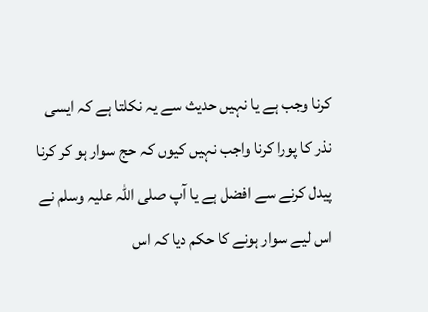کرنا وجب ہے یا نہیں حدیث سے یہ نکلتا ہے کہ ایسی نذر کا پورا کرنا واجب نہیں کیوں کہ حج سوار ہو کر کرنا پیدل کرنے سے افضل ہے یا آپ صلی اللہ علیہ وسلم نے اس لیے سوار ہونے کا حکم دیا کہ اس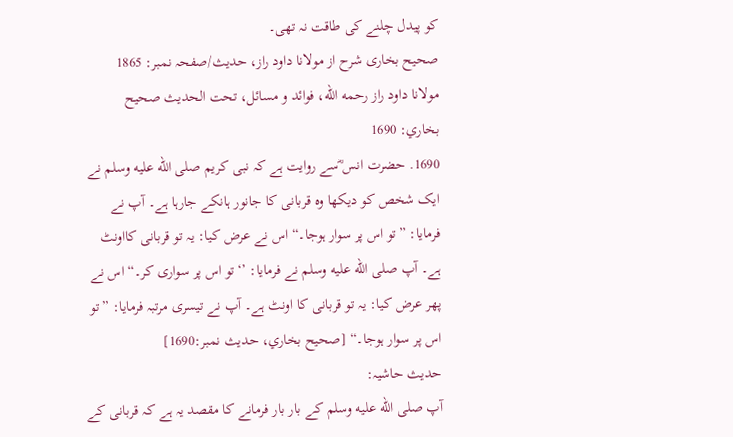کو پیدل چلنے کی طاقت نہ تھی۔
صحیح بخاری شرح از مولانا داود راز، حدیث/صفحہ نمبر: 1865
مولانا داود راز رحمه الله، فوائد و مسائل، تحت الحديث صحيح بخاري: 1690
1690. حضرت انس ؓسے روایت ہے کہ نبی کریم صلى الله عليه وسلم نے ایک شخص کو دیکھا وہ قربانی کا جانور ہانکے جارہا ہے۔ آپ نے فرمایا: ”تو اس پر سوار ہوجا۔“ اس نے عرض کیا: یہ تو قربانی کااونٹ ہے۔ آپ صلى الله عليه وسلم نے فرمایا: ’‘تو اس پر سواری کر۔“ اس نے پھر عرض کیا: یہ تو قربانی کا اونٹ ہے۔ آپ نے تیسری مرتبہ فرمایا: ”تو اس پر سوار ہوجا۔“ [صحيح بخاري، حديث نمبر:1690]
حدیث حاشیہ:
آپ صلى الله عليه وسلم کے بار بار فرمانے کا مقصد یہ ہے کہ قربانی کے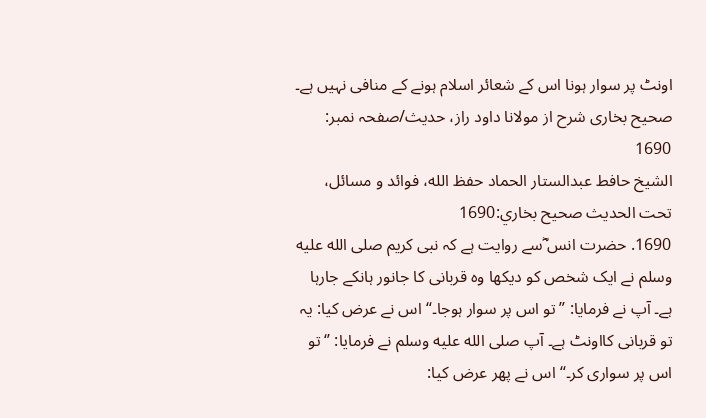اونٹ پر سوار ہونا اس کے شعائر اسلام ہونے کے منافی نہیں ہے۔
صحیح بخاری شرح از مولانا داود راز، حدیث/صفحہ نمبر: 1690
الشيخ حافط عبدالستار الحماد حفظ الله، فوائد و مسائل، تحت الحديث صحيح بخاري:1690
1690. حضرت انس ؓسے روایت ہے کہ نبی کریم صلى الله عليه وسلم نے ایک شخص کو دیکھا وہ قربانی کا جانور ہانکے جارہا ہے۔ آپ نے فرمایا: ”تو اس پر سوار ہوجا۔“ اس نے عرض کیا: یہ تو قربانی کااونٹ ہے۔ آپ صلى الله عليه وسلم نے فرمایا: ’‘تو اس پر سواری کر۔“ اس نے پھر عرض کیا: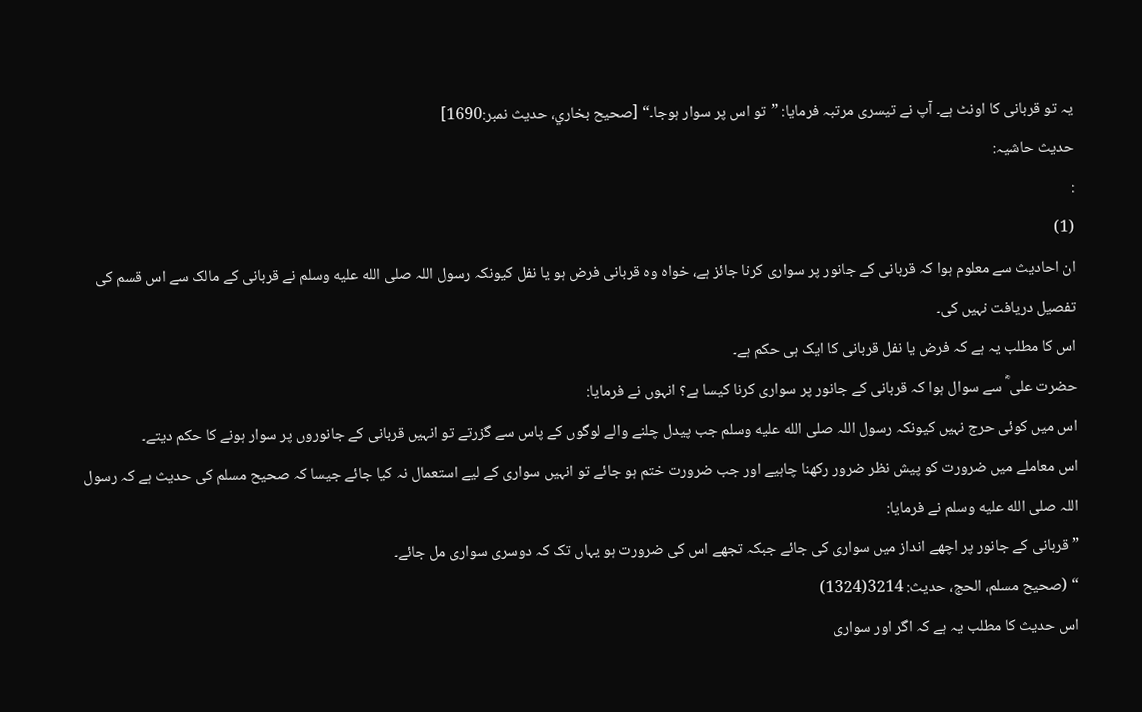یہ تو قربانی کا اونٹ ہے۔ آپ نے تیسری مرتبہ فرمایا: ”تو اس پر سوار ہوجا۔“ [صحيح بخاري، حديث نمبر:1690]
حدیث حاشیہ:
:
(1)
ان احادیث سے معلوم ہوا کہ قربانی کے جانور پر سواری کرنا جائز ہے، خواہ وہ قربانی فرض ہو یا نفل کیونکہ رسول اللہ صلى الله عليه وسلم نے قربانی کے مالک سے اس قسم کی تفصیل دریافت نہیں کی۔
اس کا مطلب یہ ہے کہ فرض یا نفل قربانی کا ایک ہی حکم ہے۔
حضرت علی ؓ سے سوال ہوا کہ قربانی کے جانور پر سواری کرنا کیسا ہے؟ انہوں نے فرمایا:
اس میں کوئی حرج نہیں کیونکہ رسول اللہ صلى الله عليه وسلم جب پیدل چلنے والے لوگوں کے پاس سے گزرتے تو انہیں قربانی کے جانوروں پر سوار ہونے کا حکم دیتے۔
اس معاملے میں ضرورت کو پیش نظر ضرور رکھنا چاہیے اور جب ضرورت ختم ہو جائے تو انہیں سواری کے لیے استعمال نہ کیا جائے جیسا کہ صحیح مسلم کی حدیث ہے کہ رسول اللہ صلى الله عليه وسلم نے فرمایا:
”قربانی کے جانور پر اچھے انداز میں سواری کی جائے جبکہ تجھے اس کی ضرورت ہو یہاں تک کہ دوسری سواری مل جائے۔
“ (صحیح مسلم، الحج، حدیث: 3214(1324)
اس حدیث کا مطلب یہ ہے کہ اگر اور سواری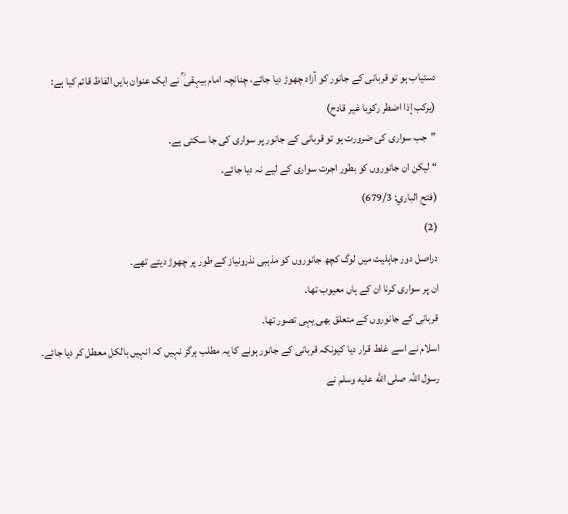دستیاب ہو تو قربانی کے جانور کو آزاد چھوڑ دیا جائے، چنانچہ امام بیہقی ؒ نے ایک عنوان بایں الفاظ قائم کیا ہے:
(يركب إذا اضطر ركوبا غير قادح)
”جب سواری کی ضرورت ہو تو قربانی کے جانور پر سواری کی جا سکتی ہے۔
“ لیکن ان جانوروں کو بطور اجرت سواری کے لیے نہ دیا جائے۔
(فتح الباري: 679/3)
(2)
دراصل دور جاہلیت میں لوگ کچھ جانوروں کو مذہبی نذرونیاز کے طور پر چھوڑ دیتے تھے۔
ان پر سواری کرنا ان کے ہاں معیوب تھا۔
قربانی کے جانوروں کے متعلق بھی یہی تصور تھا۔
اسلام نے اسے غلط قرار دیا کیونکہ قربانی کے جانور ہونے کا یہ مطلب ہرگز نہیں کہ انہیں بالکل معطل کر دیا جائے۔
رسول اللہ صلى الله عليه وسلم نے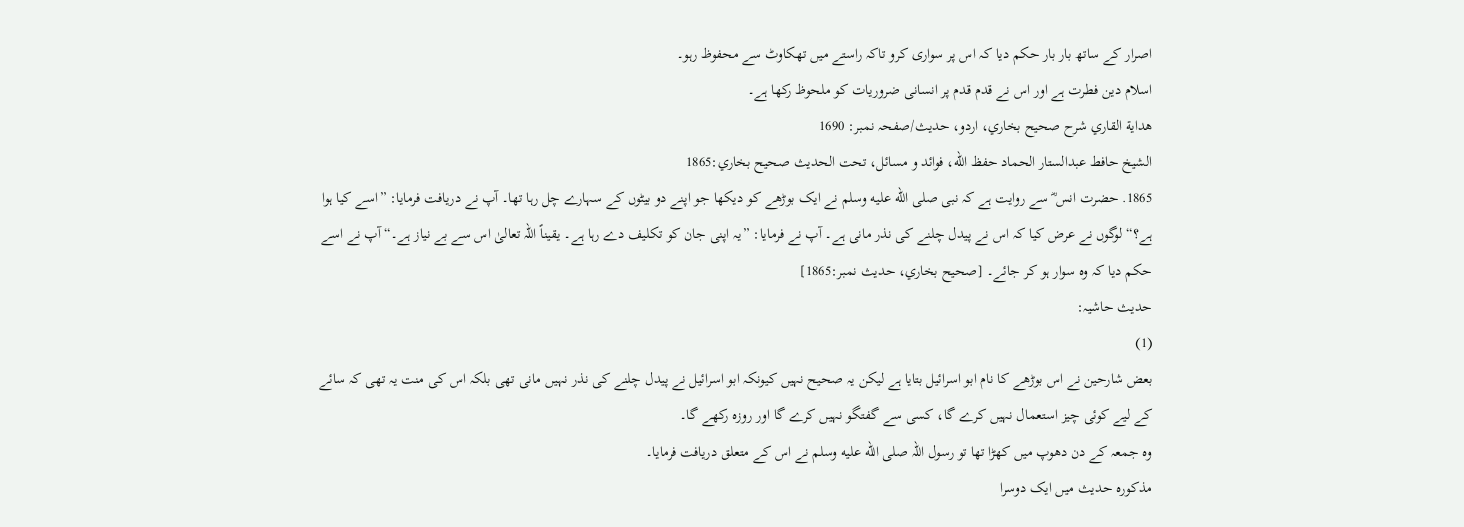اصرار کے ساتھ بار بار حکم دیا کہ اس پر سواری کرو تاکہ راستے میں تھکاوٹ سے محفوظ رہو۔
اسلام دین فطرت ہے اور اس نے قدم قدم پر انسانی ضروریات کو ملحوظ رکھا ہے۔
هداية القاري شرح صحيح بخاري، اردو، حدیث/صفحہ نمبر: 1690
الشيخ حافط عبدالستار الحماد حفظ الله، فوائد و مسائل، تحت الحديث صحيح بخاري:1865
1865. حضرت انس ؓ سے روایت ہے کہ نبی صلى الله عليه وسلم نے ایک بوڑھے کو دیکھا جو اپنے دو بیٹوں کے سہارے چل رہا تھا۔ آپ نے دریافت فرمایا: ”اسے کیا ہوا ہے؟“ لوگوں نے عرض کیا کہ اس نے پیدل چلنے کی نذر مانی ہے۔ آپ نے فرمایا: ”یہ اپنی جان کو تکلیف دے رہا ہے۔ یقیناً اللہ تعالیٰ اس سے بے نیاز ہے۔“ آپ نے اسے حکم دیا کہ وہ سوار ہو کر جائے۔ [صحيح بخاري، حديث نمبر:1865]
حدیث حاشیہ:
(1)
بعض شارحین نے اس بوڑھے کا نام ابو اسرائیل بتایا ہے لیکن یہ صحیح نہیں کیونکہ ابو اسرائیل نے پیدل چلنے کی نذر نہیں مانی تھی بلکہ اس کی منت یہ تھی کہ سائے کے لیے کوئی چیز استعمال نہیں کرے گا، کسی سے گفتگو نہیں کرے گا اور روزہ رکھے گا۔
وہ جمعہ کے دن دھوپ میں کھڑا تھا تو رسول اللہ صلى الله عليه وسلم نے اس کے متعلق دریافت فرمایا۔
مذکورہ حدیث میں ایک دوسرا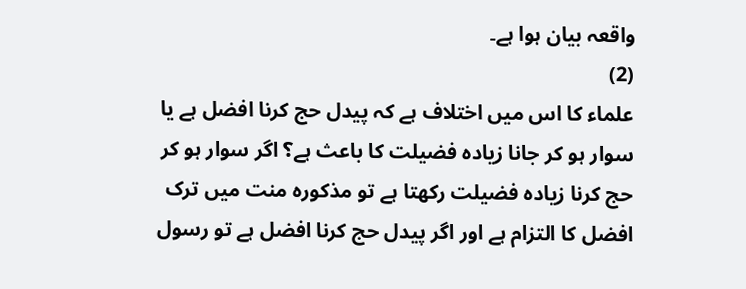واقعہ بیان ہوا ہے۔
(2)
علماء کا اس میں اختلاف ہے کہ پیدل حج کرنا افضل ہے یا سوار ہو کر جانا زیادہ فضیلت کا باعث ہے؟ اگر سوار ہو کر حج کرنا زیادہ فضیلت رکھتا ہے تو مذکورہ منت میں ترک افضل کا التزام ہے اور اگر پیدل حج کرنا افضل ہے تو رسول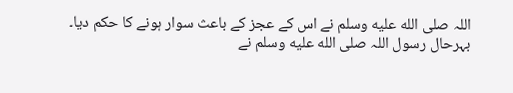اللہ صلى الله عليه وسلم نے اس کے عجز کے باعث سوار ہونے کا حکم دیا۔
بہرحال رسول اللہ صلى الله عليه وسلم نے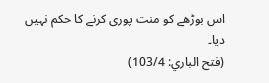اس بوڑھے کو منت پوری کرنے کا حکم نہیں دیا۔
(فتح الباري: 103/4)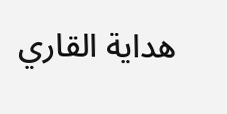هداية القاري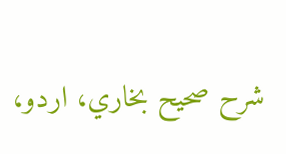شرح صحيح بخاري، اردو،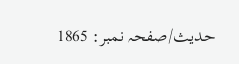حدیث/صفحہ نمبر: 1865